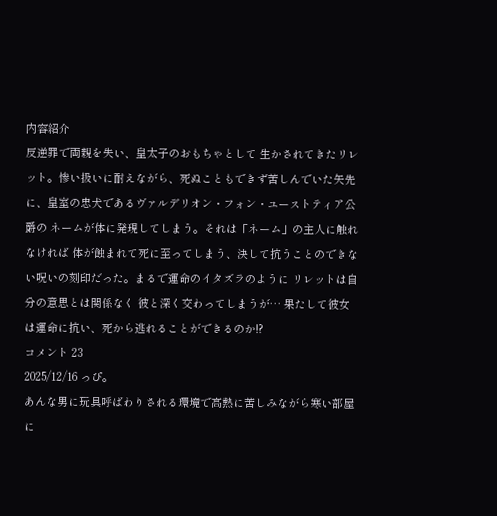内容紹介
反逆罪で両親を失い、皇太子のおもちゃとして 生かされてきたリレット。惨い扱いに耐えながら、死ぬこともできず苦しんでいた矢先に、皇室の忠犬であるヴァルデリオン・フォン・ユーストティア公爵の ネームが体に発現してしまう。それは「ネーム」の主人に触れなければ 体が蝕まれて死に至ってしまう、決して抗うことのできない呪いの刻印だった。まるで運命のイタズラのように リレットは自分の意思とは関係なく 彼と深く交わってしまうが… 果たして彼女は運命に抗い、死から逃れることができるのか!?
コメント 23
2025/12/16 っぴ。
あんな男に玩具呼ばわりされる環境で高熱に苦しみながら寒い部屋に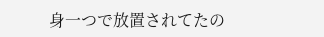身一つで放置されてたの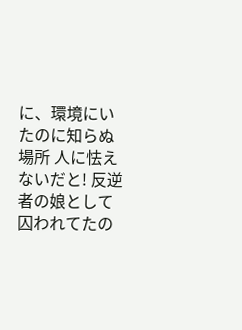に、環境にいたのに知らぬ場所 人に怯えないだと! 反逆者の娘として囚われてたの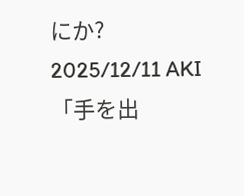にか?
2025/12/11 AKI
「手を出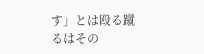す」とは殴る蹴るはその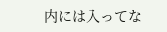内には入ってな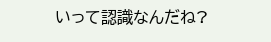いって認識なんだね?